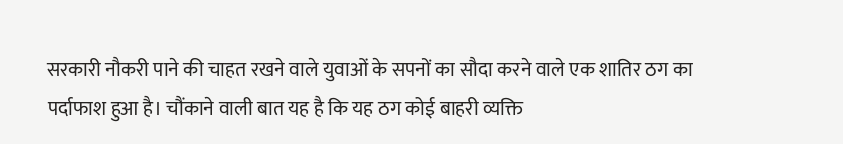सरकारी नौकरी पाने की चाहत रखने वाले युवाओं के सपनों का सौदा करने वाले एक शातिर ठग का पर्दाफाश हुआ है। चौंकाने वाली बात यह है कि यह ठग कोई बाहरी व्यक्ति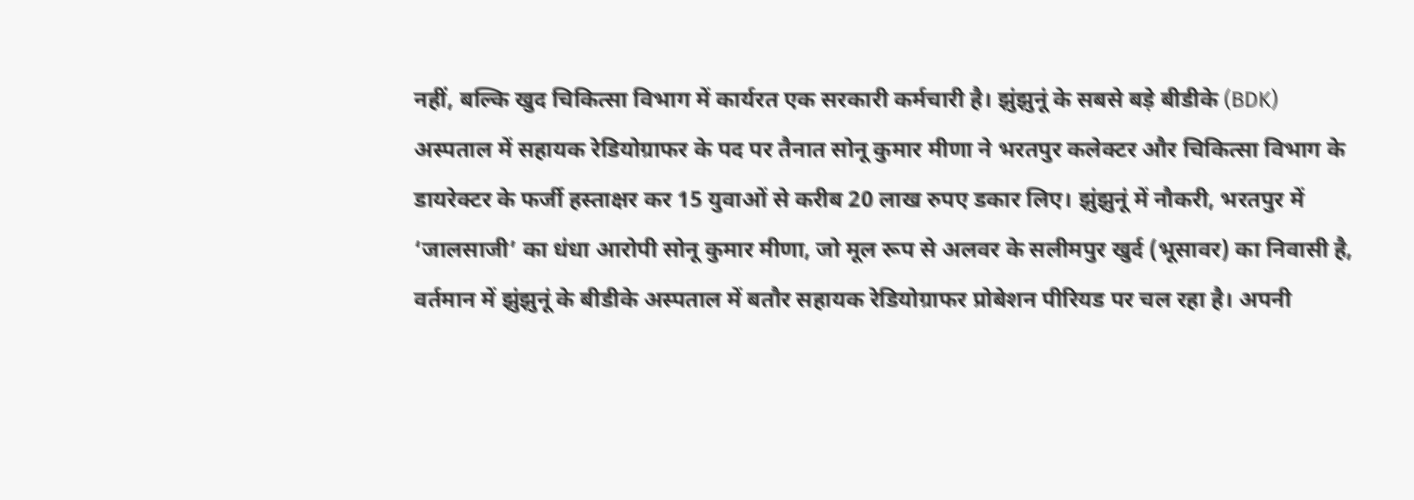नहीं, बल्कि खुद चिकित्सा विभाग में कार्यरत एक सरकारी कर्मचारी है। झुंझुनूं के सबसे बड़े बीडीके (BDK) अस्पताल में सहायक रेडियोग्राफर के पद पर तैनात सोनू कुमार मीणा ने भरतपुर कलेक्टर और चिकित्सा विभाग के डायरेक्टर के फर्जी हस्ताक्षर कर 15 युवाओं से करीब 20 लाख रुपए डकार लिए। झुंझुनूं में नौकरी, भरतपुर में ‘जालसाजी’ का धंधा आरोपी सोनू कुमार मीणा, जो मूल रूप से अलवर के सलीमपुर खुर्द (भूसावर) का निवासी है, वर्तमान में झुंझुनूं के बीडीके अस्पताल में बतौर सहायक रेडियोग्राफर प्रोबेशन पीरियड पर चल रहा है। अपनी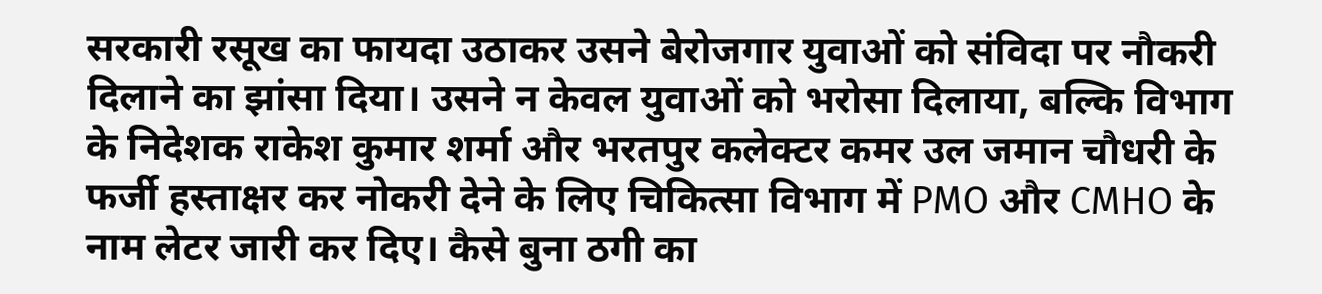सरकारी रसूख का फायदा उठाकर उसने बेरोजगार युवाओं को संविदा पर नौकरी दिलाने का झांसा दिया। उसने न केवल युवाओं को भरोसा दिलाया, बल्कि विभाग के निदेशक राकेश कुमार शर्मा और भरतपुर कलेक्टर कमर उल जमान चौधरी के फर्जी हस्ताक्षर कर नोकरी देने के लिए चिकित्सा विभाग में PMO और CMHO के नाम लेटर जारी कर दिए। कैसे बुना ठगी का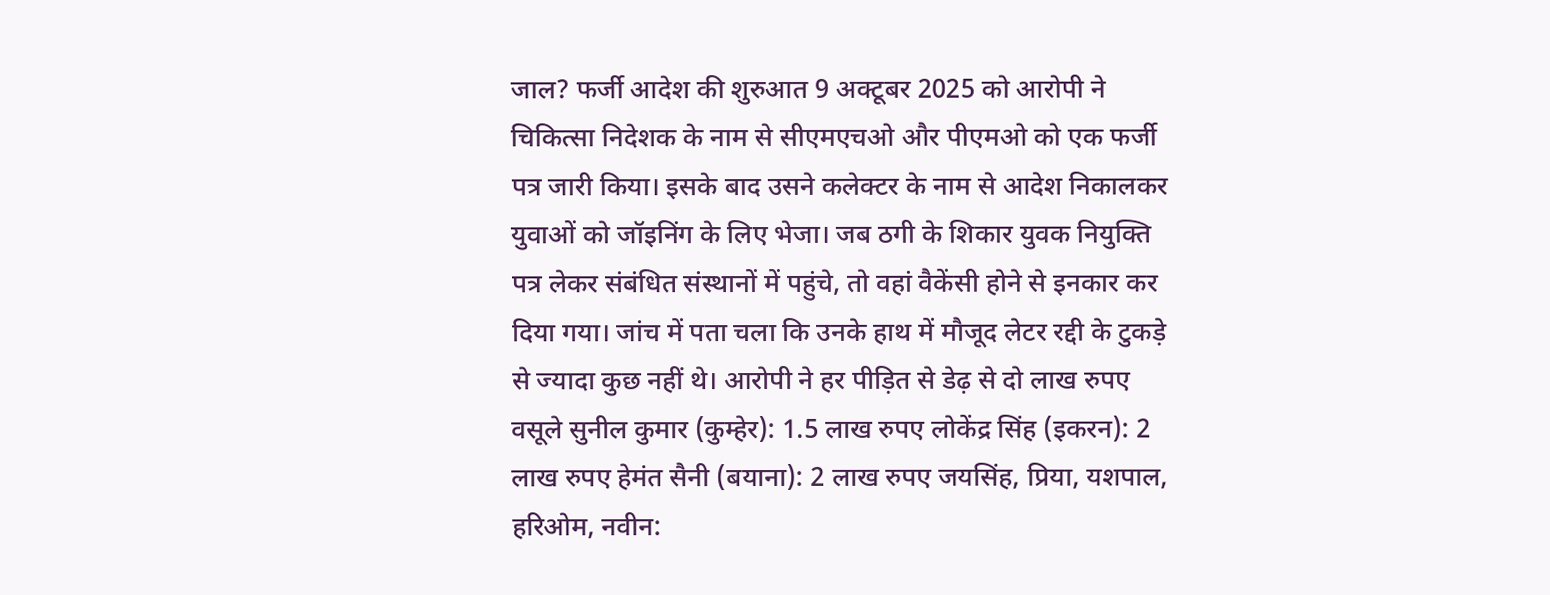जाल? फर्जी आदेश की शुरुआत 9 अक्टूबर 2025 को आरोपी ने चिकित्सा निदेशक के नाम से सीएमएचओ और पीएमओ को एक फर्जी पत्र जारी किया। इसके बाद उसने कलेक्टर के नाम से आदेश निकालकर युवाओं को जॉइनिंग के लिए भेजा। जब ठगी के शिकार युवक नियुक्ति पत्र लेकर संबंधित संस्थानों में पहुंचे, तो वहां वैकेंसी होने से इनकार कर दिया गया। जांच में पता चला कि उनके हाथ में मौजूद लेटर रद्दी के टुकड़े से ज्यादा कुछ नहीं थे। आरोपी ने हर पीड़ित से डेढ़ से दो लाख रुपए वसूले सुनील कुमार (कुम्हेर): 1.5 लाख रुपए लोकेंद्र सिंह (इकरन): 2 लाख रुपए हेमंत सैनी (बयाना): 2 लाख रुपए जयसिंह, प्रिया, यशपाल, हरिओम, नवीन: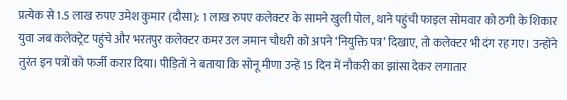प्रत्येक से 1.5 लाख रुपए उमेश कुमार (दौसा): 1 लाख रुपए कलेक्टर के सामने खुली पोल, थाने पहुंची फाइल सोमवार को ठगी के शिकार युवा जब कलेक्ट्रेट पहुंचे और भरतपुर कलेक्टर कमर उल जमान चौधरी को अपने ‘नियुक्ति पत्र’ दिखाए, तो कलेक्टर भी दंग रह गए। उन्होंने तुरंत इन पत्रों को फर्जी करार दिया। पीड़ितों ने बताया कि सोनू मीणा उन्हें 15 दिन में नौकरी का झांसा देकर लगातार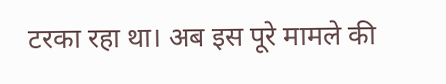टरका रहा था। अब इस पूरे मामले की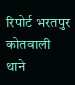रिपोर्ट भरतपुर कोतवाली थाने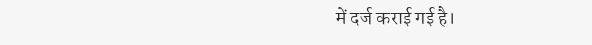में दर्ज कराई गई है।